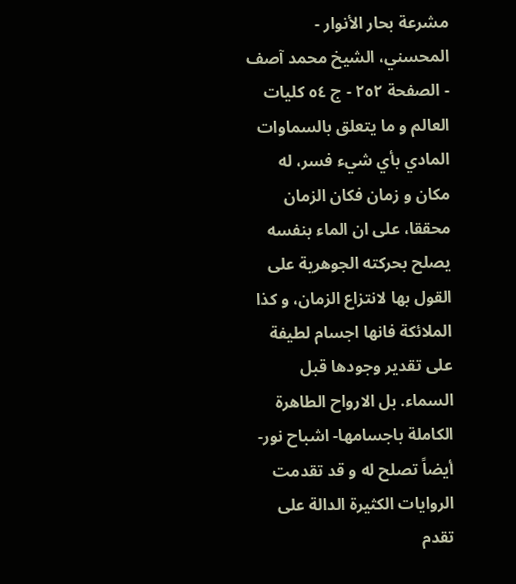مشرعة بحار الأنوار - المحسني، الشيخ محمد آصف - الصفحة ٢٥٢ - ج ٥٤ كليات العالم و ما يتعلق بالسماوات
المادي بأي شيء فسر، له مكان و زمان فكان الزمان محققا، على ان الماء بنفسه يصلح بحركته الجوهرية على القول بها لانتزاع الزمان، و كذا الملائكة فانها اجسام لطيفة على تقدير وجودها قبل السماء. بل الارواح الطاهرة الكاملة باجسامها- اشباح نور- أيضاً تصلح له و قد تقدمت الروايات الكثيرة الدالة على تقدم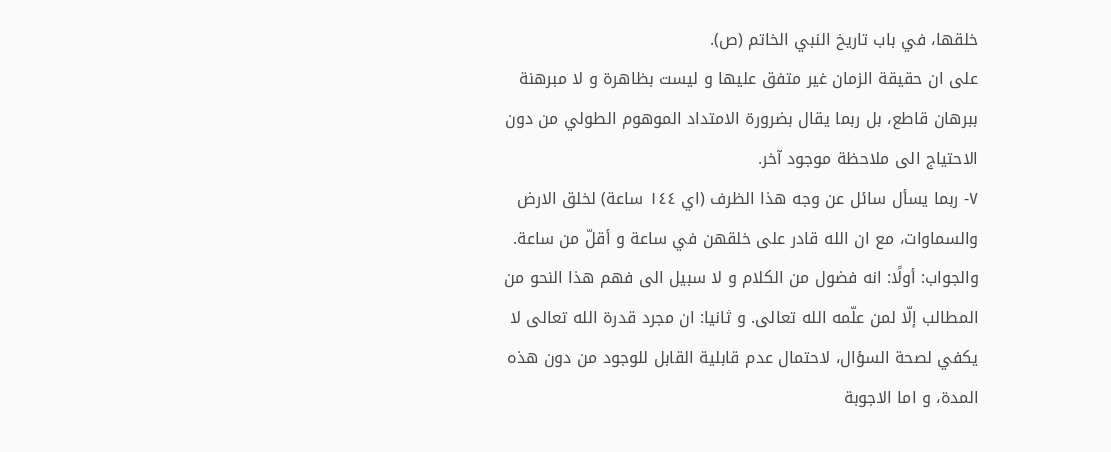خلقها، في باب تاريخ النبي الخاتم (ص).
على ان حقيقة الزمان غير متفق عليها و ليست بظاهرة و لا مبرهنة ببرهان قاطع، بل ربما يقال بضرورة الامتداد الموهوم الطولي من دون الاحتياج الى ملاحظة موجود آخر.
٧- ربما يسأل سائل عن وجه هذا الظرف (اي ١٤٤ ساعة) لخلق الارض والسماوات، مع ان الله قادر على خلقهن في ساعة و أقلّ من ساعة.
والجواب: أولًا: انه فضول من الكلام و لا سبيل الى فهم هذا النحو من المطالب إلّا لمن علّمه الله تعالى. و ثانيا: ان مجرد قدرة الله تعالى لا يكفي لصحة السؤال، لاحتمال عدم قابلية القابل للوجود من دون هذه المدة، و اما الاجوبة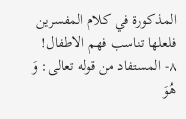المذكورة في كلام المفسرين فلعلها تناسب فهم الاطفال!
٨- المستفاد من قوله تعالى: وَ هُوَ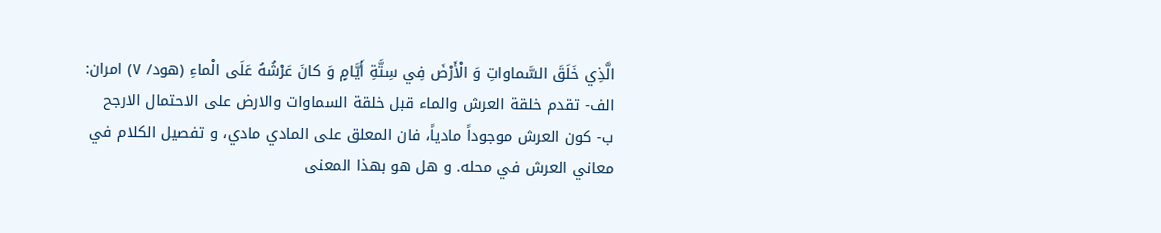الَّذِي خَلَقَ السَّماواتِ وَ الْأَرْضَ فِي سِتَّةِ أَيَّامٍ وَ كانَ عَرْشُهُ عَلَى الْماءِ (هود/ ٧) امران:
الف- تقدم خلقة العرش والماء قبل خلقة السماوات والارض على الاحتمال الارجح
ب- كون العرش موجوداً مادياً، فان المعلق على المادي مادي، و تفصيل الكلام في معاني العرش في محله. و هل هو بهذا المعنى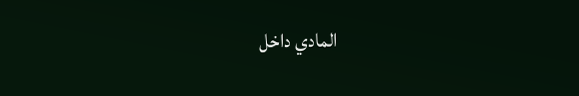المادي داخل